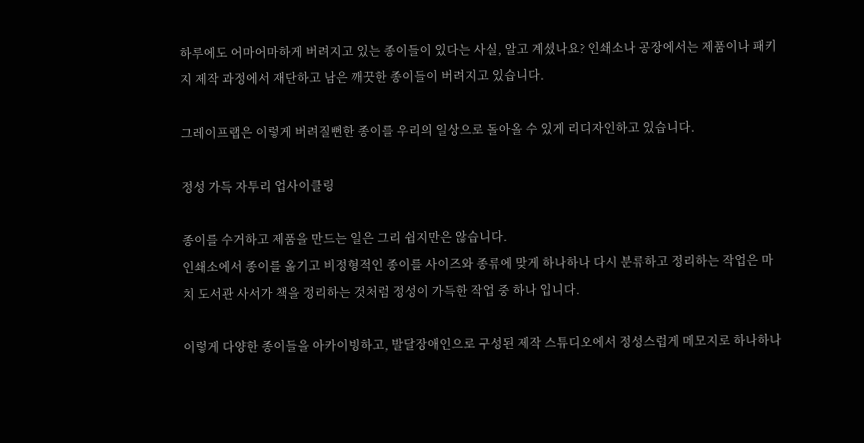하루에도 어마어마하게 버려지고 있는 종이들이 있다는 사실, 알고 계셨나요? 인쇄소나 공장에서는 제품이나 패키지 제작 과정에서 재단하고 남은 깨끗한 종이들이 버려지고 있습니다.

그레이프랩은 이렇게 버려질뻔한 종이를 우리의 일상으로 돌아올 수 있게 리디자인하고 있습니다.

정성 가득 자투리 업사이클링

종이를 수거하고 제품을 만드는 일은 그리 쉽지만은 않습니다.
인쇄소에서 종이를 옮기고 비정형적인 종이를 사이즈와 종류에 맞게 하나하나 다시 분류하고 정리하는 작업은 마치 도서관 사서가 책을 정리하는 것처럼 정성이 가득한 작업 중 하나 입니다.

이렇게 다양한 종이들을 아카이빙하고, 발달장애인으로 구성된 제작 스튜디오에서 정성스럽게 메모지로 하나하나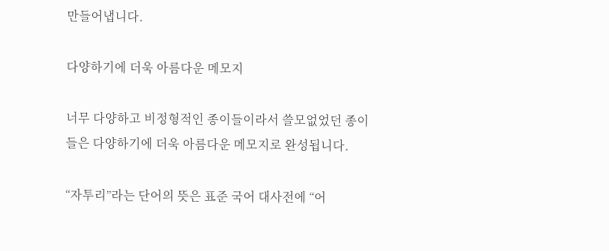만들어냅니다.

다양하기에 더욱 아름다운 메모지

너무 다양하고 비정형적인 종이들이라서 쓸모없었던 종이들은 다양하기에 더욱 아름다운 메모지로 완성됩니다.

“자투리”라는 단어의 뜻은 표준 국어 대사전에 “어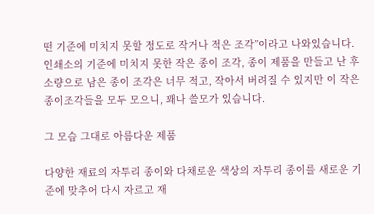떤 기준에 미치지 못할 정도로 작거나 적은 조각”이라고 나와있습니다. 인쇄소의 기준에 미치지 못한 작은 종이 조각, 종이 제품을 만들고 난 후 소량으로 남은 종이 조각은 너무 적고, 작아서 버려질 수 있지만 이 작은 종이조각들을 모두 모으니, 꽤나 쓸모가 있습니다.

그 모습 그대로 아름다운 제품

다양한 재료의 자투리 종이와 다채로운 색상의 자투리 종이를 새로운 기준에 맞추어 다시 자르고 재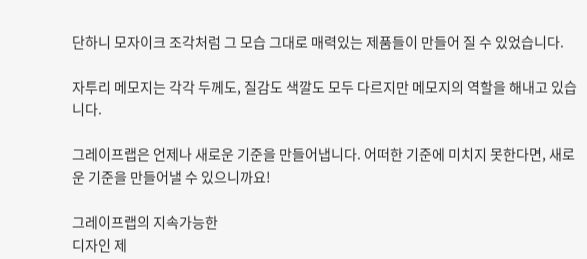단하니 모자이크 조각처럼 그 모습 그대로 매력있는 제품들이 만들어 질 수 있었습니다.

자투리 메모지는 각각 두께도, 질감도 색깔도 모두 다르지만 메모지의 역할을 해내고 있습니다.

그레이프랩은 언제나 새로운 기준을 만들어냅니다. 어떠한 기준에 미치지 못한다면, 새로운 기준을 만들어낼 수 있으니까요!

그레이프랩의 지속가능한
디자인 제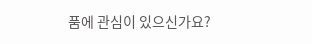품에 관심이 있으신가요?